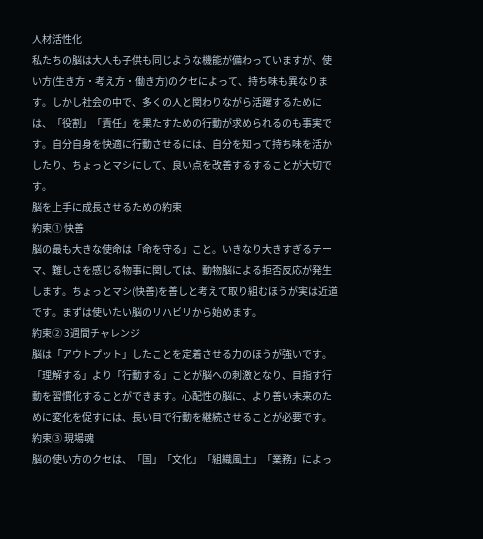人材活性化
私たちの脳は大人も子供も同じような機能が備わっていますが、使い方(生き方・考え方・働き方)のクセによって、持ち味も異なります。しかし社会の中で、多くの人と関わりながら活躍するためには、「役割」「責任」を果たすための行動が求められるのも事実です。自分自身を快適に行動させるには、自分を知って持ち味を活かしたり、ちょっとマシにして、良い点を改善するすることが大切です。
脳を上手に成長させるための約束
約束① 快善
脳の最も大きな使命は「命を守る」こと。いきなり大きすぎるテーマ、難しさを感じる物事に関しては、動物脳による拒否反応が発生します。ちょっとマシ(快善)を善しと考えて取り組むほうが実は近道です。まずは使いたい脳のリハビリから始めます。
約束② 3週間チャレンジ
脳は「アウトプット」したことを定着させる力のほうが強いです。「理解する」より「行動する」ことが脳への刺激となり、目指す行動を習慣化することができます。心配性の脳に、より善い未来のために変化を促すには、長い目で行動を継続させることが必要です。
約束③ 現場魂
脳の使い方のクセは、「国」「文化」「組織風土」「業務」によっ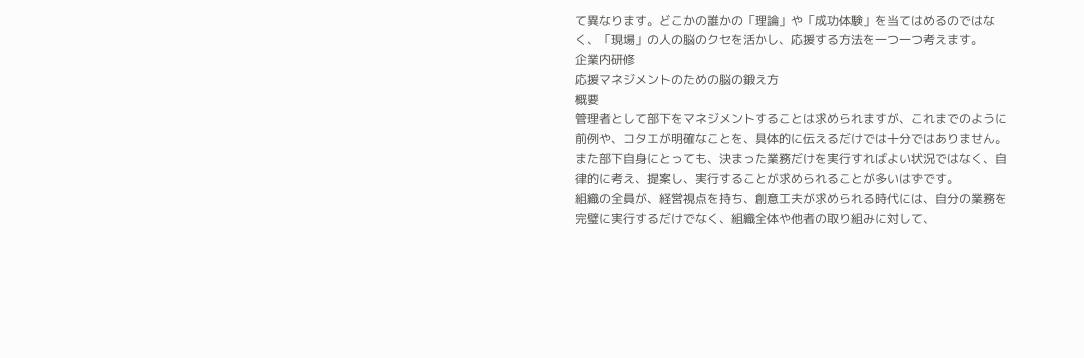て異なります。どこかの誰かの「理論」や「成功体験」を当てはめるのではなく、「現場」の人の脳のクセを活かし、応援する方法を一つ一つ考えます。
企業内研修
応援マネジメントのための脳の鍛え方
概要
管理者として部下をマネジメントすることは求められますが、これまでのように前例や、コタエが明確なことを、具体的に伝えるだけでは十分ではありません。また部下自身にとっても、決まった業務だけを実行すればよい状況ではなく、自律的に考え、提案し、実行することが求められることが多いはずです。
組織の全員が、経営視点を持ち、創意工夫が求められる時代には、自分の業務を完璧に実行するだけでなく、組織全体や他者の取り組みに対して、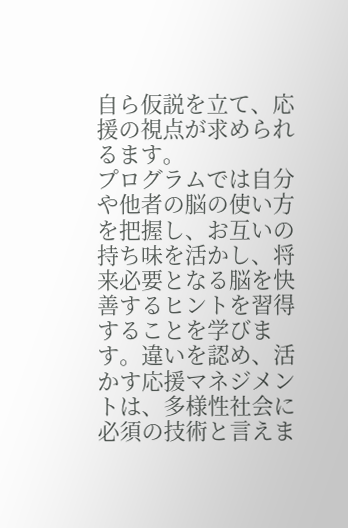自ら仮説を立て、応援の視点が求められるます。
プログラムでは自分や他者の脳の使い方を把握し、お互いの持ち味を活かし、将来必要となる脳を快善するヒントを習得することを学びます。違いを認め、活かす応援マネジメントは、多様性社会に必須の技術と言えま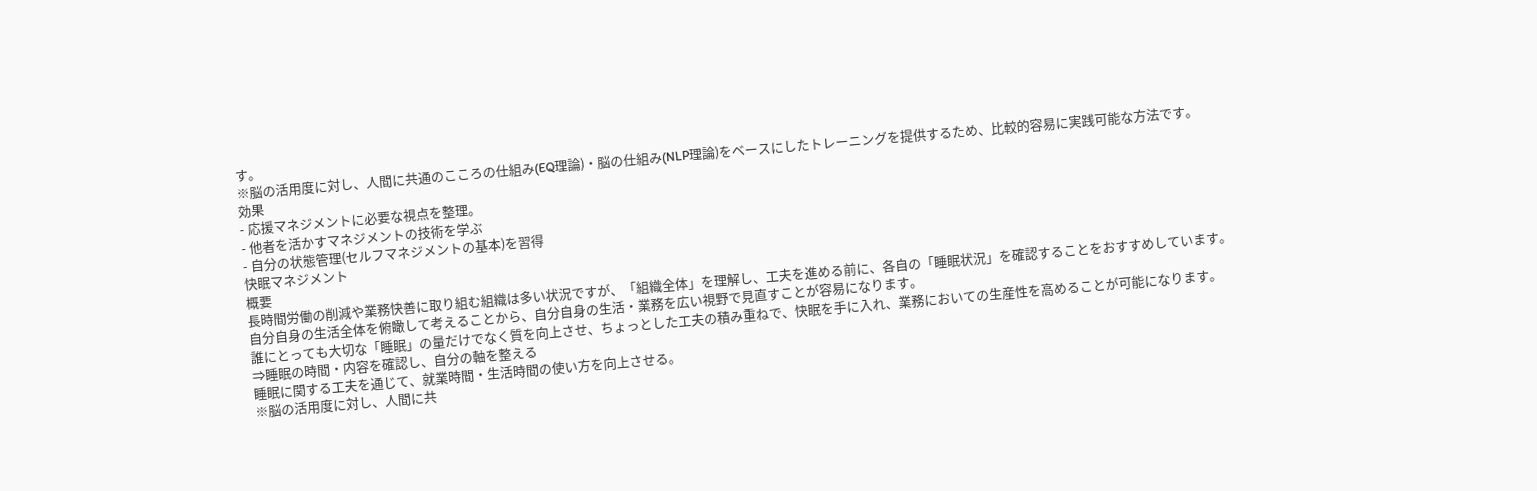す。
※脳の活用度に対し、人間に共通のこころの仕組み(EQ理論)・脳の仕組み(NLP理論)をベースにしたトレーニングを提供するため、比較的容易に実践可能な方法です。
効果
- 応援マネジメントに必要な視点を整理。
- 他者を活かすマネジメントの技術を学ぶ
- 自分の状態管理(セルフマネジメントの基本)を習得
快眠マネジメント
概要
長時間労働の削減や業務快善に取り組む組織は多い状況ですが、「組織全体」を理解し、工夫を進める前に、各自の「睡眠状況」を確認することをおすすめしています。
自分自身の生活全体を俯瞰して考えることから、自分自身の生活・業務を広い視野で見直すことが容易になります。
誰にとっても大切な「睡眠」の量だけでなく質を向上させ、ちょっとした工夫の積み重ねで、快眠を手に入れ、業務においての生産性を高めることが可能になります。
⇒睡眠の時間・内容を確認し、自分の軸を整える
睡眠に関する工夫を通じて、就業時間・生活時間の使い方を向上させる。
※脳の活用度に対し、人間に共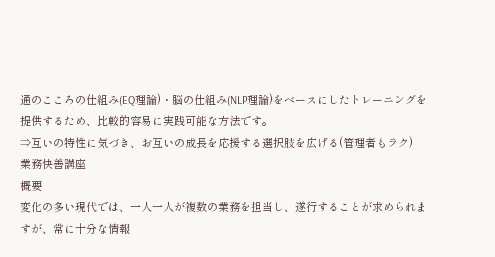通のこころの仕組み(EQ理論)・脳の仕組み(NLP理論)をベースにしたトレーニングを提供するため、比較的容易に実践可能な方法です。
⇒互いの特性に気づき、お互いの成長を応援する選択肢を広げる(管理者もラク)
業務快善講座
概要
変化の多い現代では、一人一人が複数の業務を担当し、遂行することが求められますが、常に十分な情報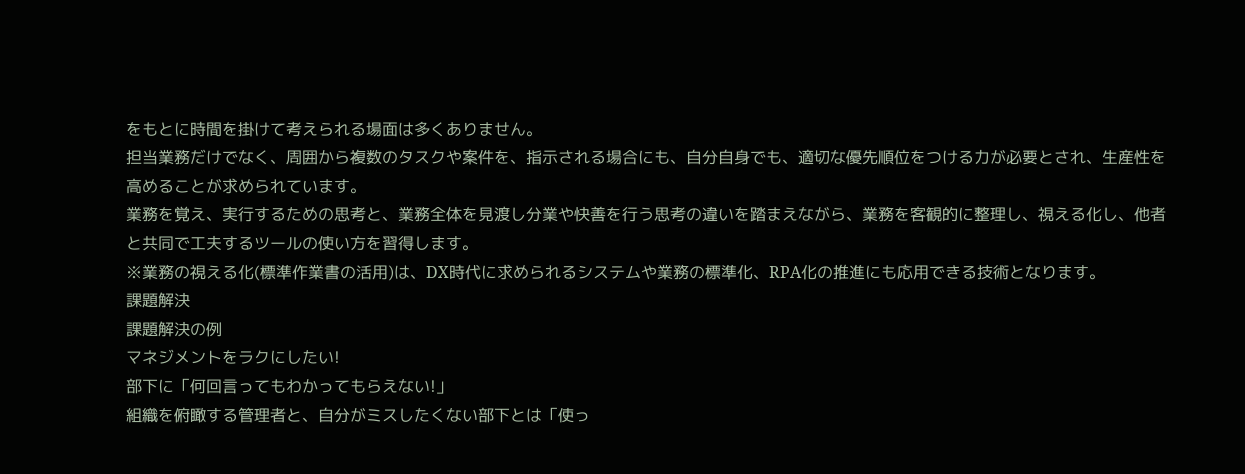をもとに時間を掛けて考えられる場面は多くありません。
担当業務だけでなく、周囲から複数のタスクや案件を、指示される場合にも、自分自身でも、適切な優先順位をつける力が必要とされ、生産性を高めることが求められています。
業務を覚え、実行するための思考と、業務全体を見渡し分業や快善を行う思考の違いを踏まえながら、業務を客観的に整理し、視える化し、他者と共同で工夫するツールの使い方を習得します。
※業務の視える化(標準作業書の活用)は、DX時代に求められるシステムや業務の標準化、RPA化の推進にも応用できる技術となります。
課題解決
課題解決の例
マネジメントをラクにしたい!
部下に「何回言ってもわかってもらえない!」
組織を俯瞰する管理者と、自分がミスしたくない部下とは「使っ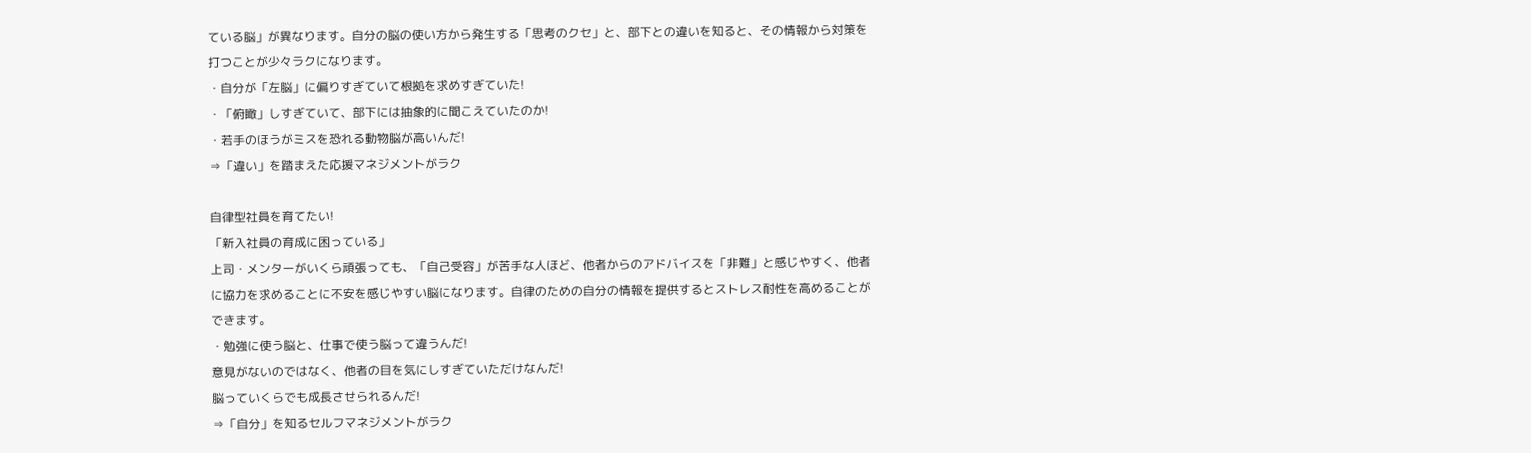ている脳」が異なります。自分の脳の使い方から発生する「思考のクセ」と、部下との違いを知ると、その情報から対策を打つことが少々ラクになります。
・自分が「左脳」に偏りすぎていて根拠を求めすぎていた!
・「俯瞰」しすぎていて、部下には抽象的に聞こえていたのか!
・若手のほうがミスを恐れる動物脳が高いんだ!
⇒「違い」を踏まえた応援マネジメントがラク

自律型社員を育てたい!
「新入社員の育成に困っている」
上司・メンターがいくら頑張っても、「自己受容」が苦手な人ほど、他者からのアドバイスを「非難」と感じやすく、他者に協力を求めることに不安を感じやすい脳になります。自律のための自分の情報を提供するとストレス耐性を高めることができます。
・勉強に使う脳と、仕事で使う脳って違うんだ!
意見がないのではなく、他者の目を気にしすぎていただけなんだ!
脳っていくらでも成長させられるんだ!
⇒「自分」を知るセルフマネジメントがラク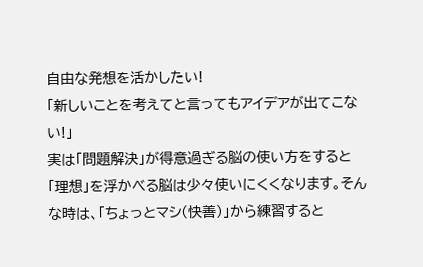自由な発想を活かしたい!
「新しいことを考えてと言ってもアイデアが出てこない!」
実は「問題解決」が得意過ぎる脳の使い方をすると「理想」を浮かべる脳は少々使いにくくなります。そんな時は、「ちょっとマシ(快善)」から練習すると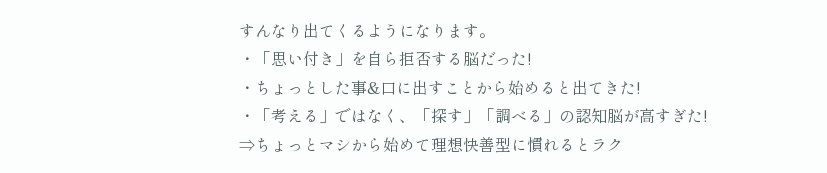すんなり出てくるようになります。
・「思い付き」を自ら拒否する脳だった!
・ちょっとした事&口に出すことから始めると出てきた!
・「考える」ではなく、「探す」「調べる」の認知脳が高すぎた!
⇒ちょっとマシから始めて理想快善型に慣れるとラク